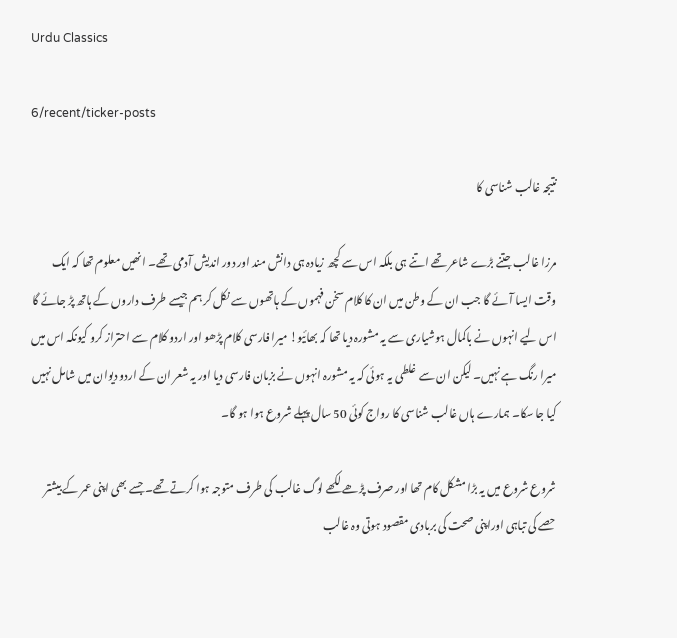Urdu Classics

6/recent/ticker-posts

نتیجہ غالب شناسی کا

مرزا غالب جتنے بڑے شاعر تھے اتنے ہی بلکہ اس سے کچھ زیادہ ہی دانش مند اور دور اندیش آدمی تھے۔ انھیں معلوم تھا کہ ایک وقت ایسا آئے گا جب ان کے وطن میں ان کا کلام سخن فہموں کے ہاتھوں سے نکل کر ہم جیسے طرف داروں کے ہاتھ پڑ جائے گا اس لیے انہوں نے باکمال ہوشیاری سے یہ مشورہ دیا تھا کہ بھائیو! میرا فارسی کلام پڑھو اور اردو کلام سے احتراز کرو کیونکہ اس میں میرا رنگ ہے نہیں۔ لیکن ان سے غلطی یہ ہوئی کہ یہ مشورہ انہوں نے بزبان فارسی دیا اور یہ شعر ان کے اردو دیوان میں شامل نہیں کیا جا سکا۔ ہمارے ہاں غالب شناسی کا رواج کوئی 50 سال پہلے شروع ہوا ہو گا۔

شروع شروع میں یہ بڑا مشکل کام تھا اور صرف پڑھے لکھے لوگ غالب کی طرف متوجہ ہوا کرتے تھے۔ جسے بھی اپنی عمر کے بیشتر حصے کی تباہی اوراپنی صحت کی بربادی مقصود ہوتی وہ غالب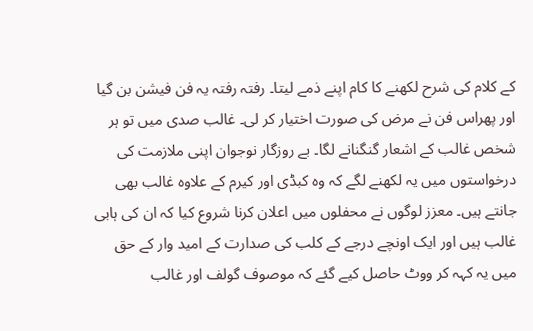کے کلام کی شرح لکھنے کا کام اپنے ذمے لیتا۔ رفتہ رفتہ یہ فن فیشن بن گیا اور پھراس فن نے مرض کی صورت اختیار کر لی۔ غالب صدی میں تو ہر شخص غالب کے اشعار گنگنانے لگا۔ بے روزگار نوجوان اپنی ملازمت کی درخواستوں میں یہ لکھنے لگے کہ وہ کبڈی اور کیرم کے علاوہ غالب بھی جانتے ہیں۔ معزز لوگوں نے محفلوں میں اعلان کرنا شروع کیا کہ ان کی ہابی غالب ہیں اور ایک اونچے درجے کے کلب کی صدارت کے امید وار کے حق میں یہ کہہ کر ووٹ حاصل کیے گئے کہ موصوف گولف اور غالب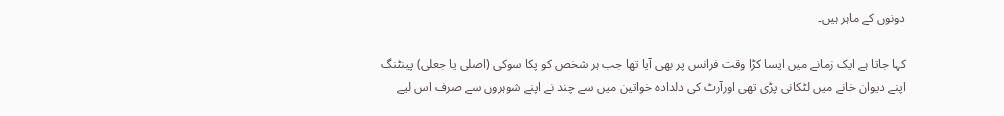دونوں کے ماہر ہیں۔

کہا جاتا ہے ایک زمانے میں ایسا کڑا وقت فرانس پر بھی آیا تھا جب ہر شخص کو پکا سوکی (اصلی یا جعلی) پینٹنگ اپنے دیوان خانے میں لٹکانی پڑی تھی اورآرٹ کی دلدادہ خواتین میں سے چند نے اپنے شوہروں سے صرف اس لیے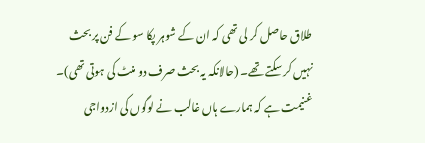طلاق حاصل کر لی تھی کہ ان کے شوہر پکا سو کے فن پر بحث نہیں کر سکتے تھے۔ (حالانکہ یہ بحث صرف دو منٹ کی ہوتی تھی)۔ غنیمت ہے کہ ہمارے ہاں غالب نے لوگوں کی ازدواجی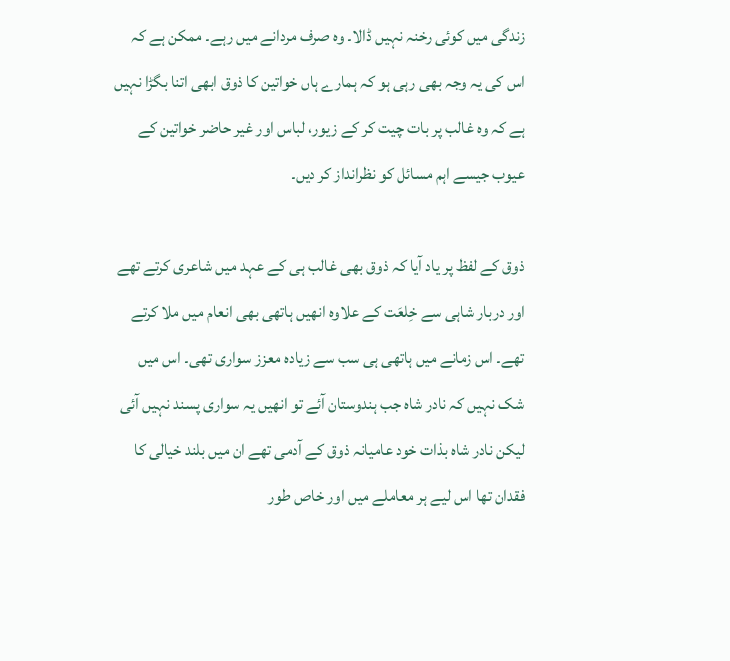زندگی میں کوئی رخنہ نہیں ڈالا۔ وہ صرف مردانے میں رہے۔ ممکن ہے کہ اس کی یہ وجہ بھی رہی ہو کہ ہمارے ہاں خواتین کا ذوق ابھی اتنا بگڑا نہیں ہے کہ وہ غالب پر بات چیت کر کے زیور، لباس اور غیر حاضر خواتین کے عیوب جیسے اہم مسائل کو نظرانداز کر دیں۔

ذوق کے لفظ پر یاد آیا کہ ذوق بھی غالب ہی کے عہد میں شاعری کرتے تھے اور دربار شاہی سے خِلعَت کے علاوہ انھیں ہاتھی بھی انعام میں ملا کرتے تھے۔ اس زمانے میں ہاتھی ہی سب سے زیادہ معزز سواری تھی۔ اس میں شک نہیں کہ نادر شاہ جب ہندوستان آئے تو انھیں یہ سواری پسند نہیں آئی لیکن نادر شاہ بذات خود عامیانہ ذوق کے آدمی تھے ان میں بلند خیالی کا فقدان تھا اس لیے ہر معاملے میں اور خاص طور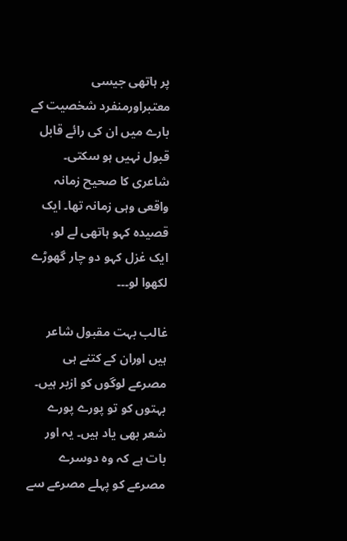پر ہاتھی جیسی معتبراورمنفرد شخصیت کے بارے میں ان کی رائے قابل قبول نہیں ہو سکتی۔ شاعری کا صحیح زمانہ واقعی وہی زمانہ تھا۔ ایک قصیدہ کہو ہاتھی لے لو، ایک غزل کہو دو چار گھوڑے لکھوا لو۔۔۔

غالب بہت مقبول شاعر ہیں اوران کے کتنے ہی مصرعے لوگوں کو ازبر ہیں۔ بہتوں کو تو پورے پورے شعر بھی یاد ہیں۔ یہ اور بات ہے کہ وہ دوسرے مصرعے کو پہلے مصرعے سے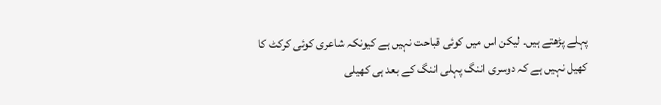پہلے پڑھتے ہیں۔ لیکن اس میں کوئی قباحت نہیں ہے کیونکہ شاعری کوئی کرکٹ کا کھیل نہیں ہے کہ دوسری اننگ پہلی اننگ کے بعد ہی کھیلی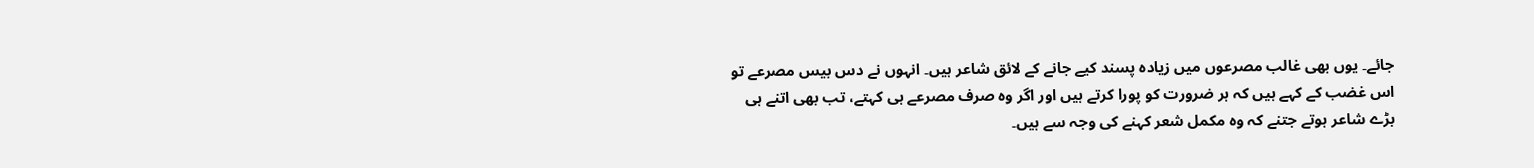جائے۔ یوں بھی غالب مصرعوں میں زیادہ پسند کیے جانے کے لائق شاعر ہیں۔ انہوں نے دس بیس مصرعے تو اس غضب کے کہے ہیں کہ ہر ضرورت کو پورا کرتے ہیں اور اگر وہ صرف مصرعے ہی کہتے، تب بھی اتنے ہی بڑے شاعر ہوتے جتنے کہ وہ مکمل شعر کہنے کی وجہ سے ہیں۔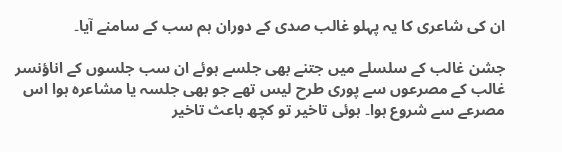ان کی شاعری کا یہ پہلو غالب صدی کے دوران ہم سب کے سامنے آیا۔

جشن غالب کے سلسلے میں جتنے بھی جلسے ہوئے ان سب جلسوں کے اناؤنسر غالب کے مصرعوں سے پوری طرح لیس تھے جو بھی جلسہ یا مشاعرہ ہوا اس مصرعے سے شروع ہوا۔ ہوئی تاخیر تو کچھ باعث تاخیر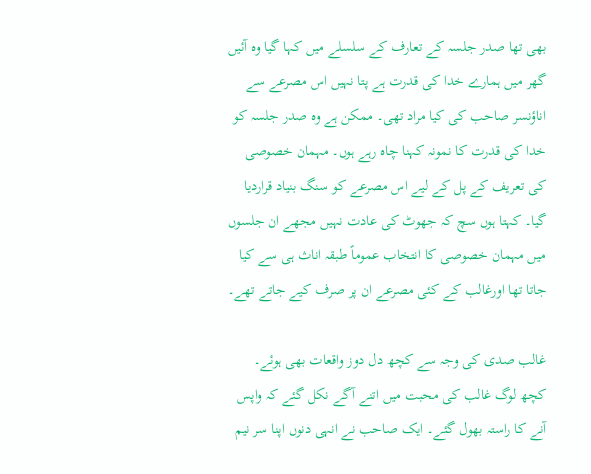بھی تھا صدر جلسہ کے تعارف کے سلسلے میں کہا گیا وہ آئیں گھر میں ہمارے خدا کی قدرت ہے پتا نہیں اس مصرعے سے اناؤنسر صاحب کی کیا مراد تھی۔ ممکن ہے وہ صدر جلسہ کو خدا کی قدرت کا نمونہ کہنا چاہ رہے ہوں۔ مہمان خصوصی کی تعریف کے پل کے لیے اس مصرعے کو سنگ بنیاد قراردیا گیا۔ کہتا ہوں سچ کہ جھوٹ کی عادت نہیں مجھے ان جلسوں میں مہمان خصوصی کا انتخاب عموماً طبقہ اناث ہی سے کیا جاتا تھا اورغالب کے کئی مصرعے ان پر صرف کیے جاتے تھے۔

غالب صدی کی وجہ سے کچھ دل دوز واقعات بھی ہوئے۔ کچھ لوگ غالب کی محبت میں اتنے آگے نکل گئے کہ واپس آنے کا راستہ بھول گئے۔ ایک صاحب نے انہی دنوں اپنا سر نیم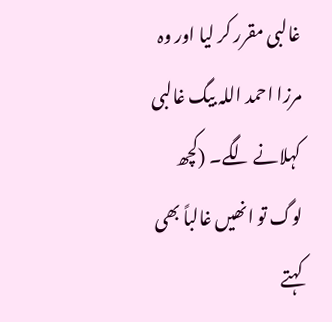غالبی مقرر کر لیا اور وہ مرزا احمد اللہ بیگ غالبی کہلانے لگے۔ (کچھ لوگ تو انھیں غالباً بھی کہتے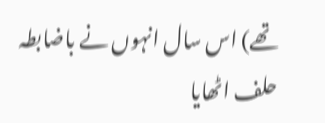تھے) اس سال انہوں نے باضابطہ حلف اٹھایا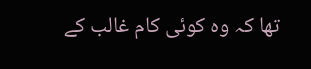تھا کہ وہ کوئی کام غالب کے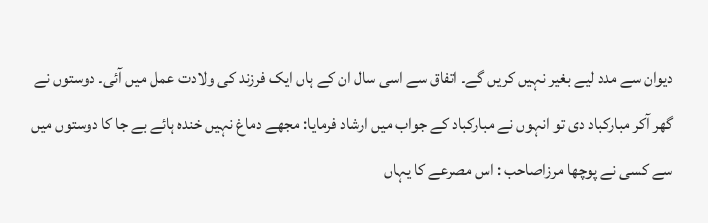دیوان سے مدد لیے بغیر نہیں کریں گے۔ اتفاق سے اسی سال ان کے ہاں ایک فرزند کی ولادت عمل میں آئی۔ دوستوں نے گھر آکر مبارکباد دی تو انہوں نے مبارکباد کے جواب میں ارشاد فرمایا: مجھے دماغ نہیں خندہ ہائے بے جا کا دوستوں میں سے کسی نے پوچھا مرزاصاحب : اس مصرعے کا یہاں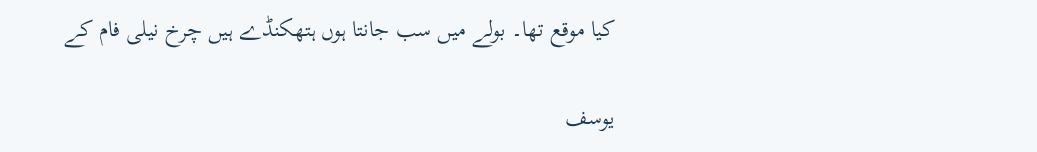کیا موقع تھا۔ بولے میں سب جانتا ہوں ہتھکنڈے ہیں چرخ نیلی فام کے

یوسف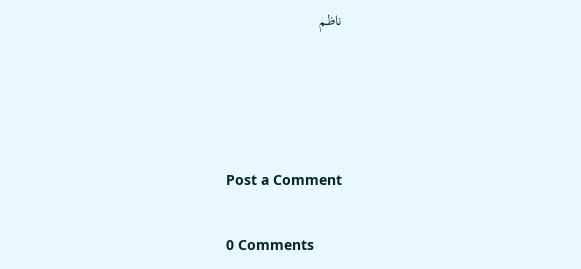ناظم




Post a Comment

0 Comments